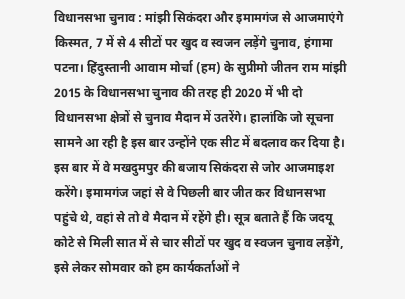विधानसभा चुनाव : मांझी सिकंदरा और इमामगंज से आजमाएंगे किस्मत, 7 में से 4 सीटों पर खुद व स्वजन लड़ेंगे चुनाव, हंगामा
पटना। हिंदुस्तानी आवाम मोर्चा (हम) के सुप्रीमो जीतन राम मांझी 2015 के विधानसभा चुनाव की तरह ही 2020 में भी दो विधानसभा क्षेत्रों से चुनाव मैदान में उतरेंगे। हालांकि जो सूचना सामने आ रही है इस बार उन्होंने एक सीट में बदलाव कर दिया है। इस बार में वे मखदुमपुर की बजाय सिकंदरा से जोर आजमाइश करेंगे। इमामगंज जहां से वे पिछली बार जीत कर विधानसभा पहुंचे थे, वहां से तो वे मैदान में रहेंगे ही। सूत्र बताते हैं कि जदयू कोटे से मिली सात में से चार सीटों पर खुद व स्वजन चुनाव लड़ेंगे, इसे लेकर सोमवार को हम कार्यकर्ताओं ने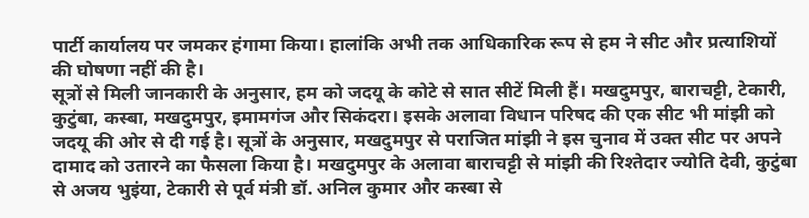पार्टी कार्यालय पर जमकर हंगामा किया। हालांकि अभी तक आधिकारिक रूप से हम ने सीट और प्रत्याशियों की घोषणा नहीं की है।
सूत्रों से मिली जानकारी के अनुसार, हम को जदयू के कोटे से सात सीटें मिली हैं। मखदुमपुर, बाराचट्टी, टेकारी, कुटुंबा, कस्बा, मखदुमपुर, इमामगंज और सिकंदरा। इसके अलावा विधान परिषद की एक सीट भी मांझी को जदयू की ओर से दी गई है। सूत्रों के अनुसार, मखदुमपुर से पराजित मांझी ने इस चुनाव में उक्त सीट पर अपने दामाद को उतारने का फैसला किया है। मखदुमपुर के अलावा बाराचट्टी से मांझी की रिश्तेदार ज्योति देवी, कुटुंबा से अजय भुइंया, टेकारी से पूर्व मंत्री डॉ. अनिल कुमार और कस्बा से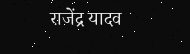राजेंद्र यादव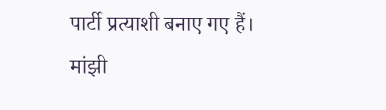पार्टी प्रत्याशी बनाए गए हैं। मांझी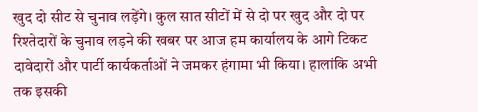खुद दो सीट से चुनाव लड़ेंगे। कुल सात सीटों में से दो पर खुद और दो पर रिश्तेदारों के चुनाव लड़ने की खबर पर आज हम कार्यालय के आगे टिकट दावेदारों और पार्टी कार्यकर्ताओं ने जमकर हंगामा भी किया। हालांकि अभी तक इसकी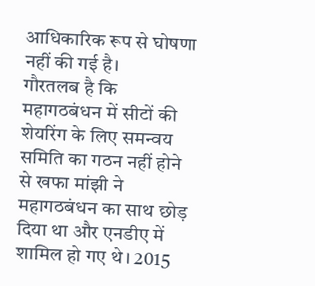आधिकारिक रूप से घोषणा नहीं की गई है।
गौरतलब है कि महागठबंधन में सीटों की शेयरिंग के लिए समन्वय समिति का गठन नहीं होने से खफा मांझी ने महागठबंधन का साथ छोड़ दिया था और एनडीए में शामिल हो गए थे। 2015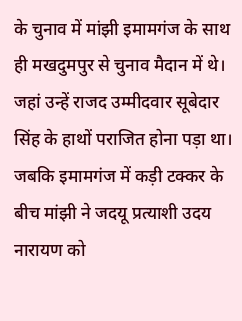के चुनाव में मांझी इमामगंज के साथ ही मखदुमपुर से चुनाव मैदान में थे। जहां उन्हें राजद उम्मीदवार सूबेदार सिंह के हाथों पराजित होना पड़ा था। जबकि इमामगंज में कड़ी टक्कर के बीच मांझी ने जदयू प्रत्याशी उदय नारायण को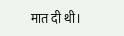मात दी थी।